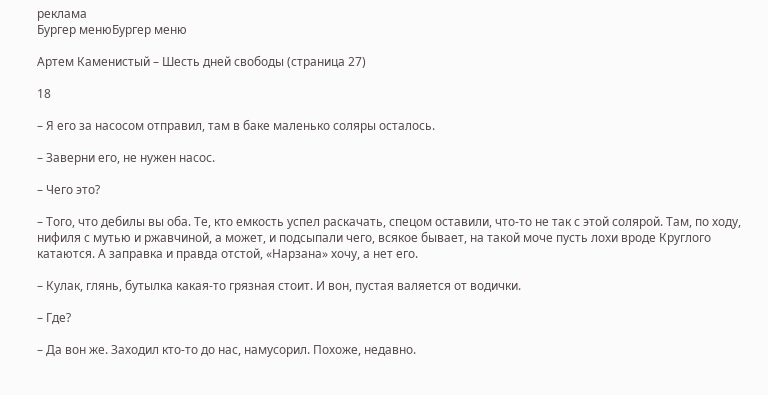реклама
Бургер менюБургер меню

Артем Каменистый – Шесть дней свободы (страница 27)

18

– Я его за насосом отправил, там в баке маленько соляры осталось.

– Заверни его, не нужен насос.

– Чего это?

– Того, что дебилы вы оба. Те, кто емкость успел раскачать, спецом оставили, что-то не так с этой солярой. Там, по ходу, нифиля с мутью и ржавчиной, а может, и подсыпали чего, всякое бывает, на такой моче пусть лохи вроде Круглого катаются. А заправка и правда отстой, «Нарзана» хочу, а нет его.

– Кулак, глянь, бутылка какая-то грязная стоит. И вон, пустая валяется от водички.

– Где?

– Да вон же. Заходил кто-то до нас, намусорил. Похоже, недавно.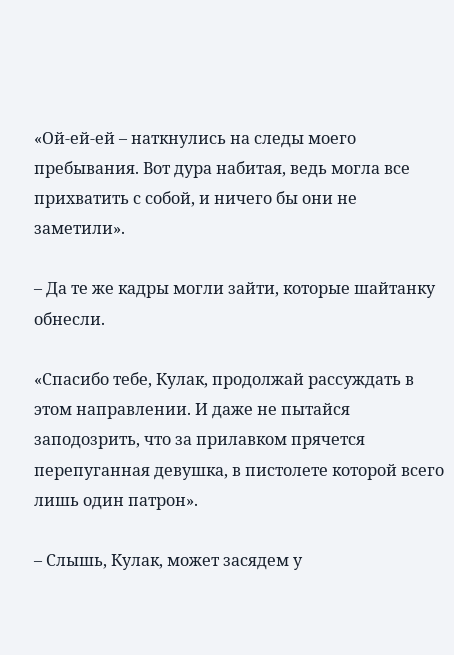«Ой-ей-ей – наткнулись на следы моего пребывания. Вот дура набитая, ведь могла все прихватить с собой, и ничего бы они не заметили».

– Да те же кадры могли зайти, которые шайтанку обнесли.

«Спасибо тебе, Кулак, продолжай рассуждать в этом направлении. И даже не пытайся заподозрить, что за прилавком прячется перепуганная девушка, в пистолете которой всего лишь один патрон».

– Слышь, Кулак, может засядем у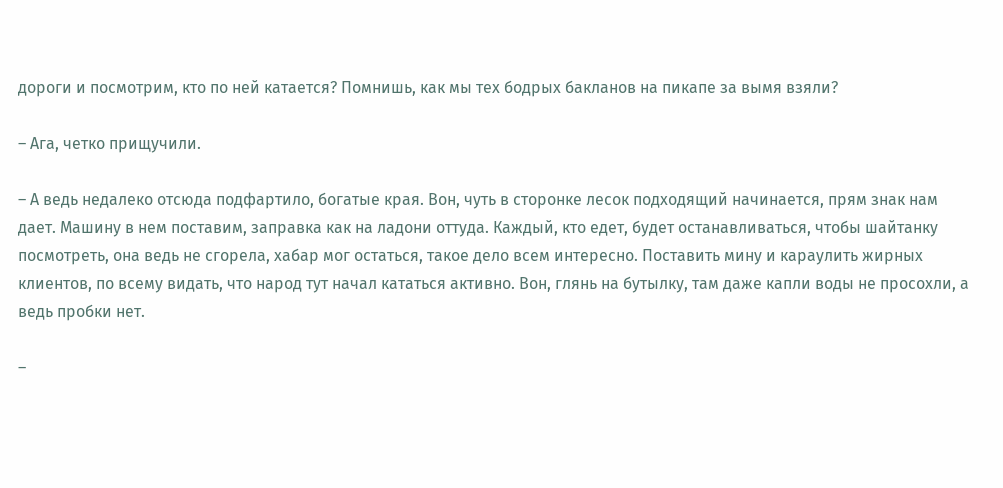дороги и посмотрим, кто по ней катается? Помнишь, как мы тех бодрых бакланов на пикапе за вымя взяли?

– Ага, четко прищучили.

– А ведь недалеко отсюда подфартило, богатые края. Вон, чуть в сторонке лесок подходящий начинается, прям знак нам дает. Машину в нем поставим, заправка как на ладони оттуда. Каждый, кто едет, будет останавливаться, чтобы шайтанку посмотреть, она ведь не сгорела, хабар мог остаться, такое дело всем интересно. Поставить мину и караулить жирных клиентов, по всему видать, что народ тут начал кататься активно. Вон, глянь на бутылку, там даже капли воды не просохли, а ведь пробки нет.

–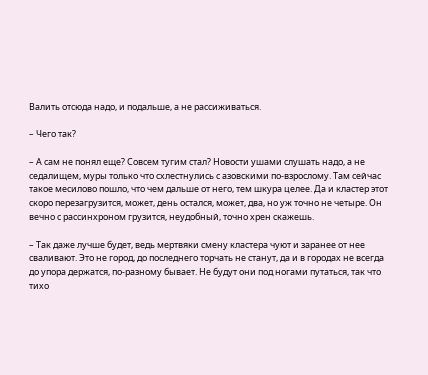Валить отсюда надо, и подальше, а не рассиживаться.

– Чего так?

– А сам не понял еще? Совсем тугим стал? Новости ушами слушать надо, а не седалищем, муры только что схлестнулись с азовскими по-взрослому. Там сейчас такое месилово пошло, что чем дальше от него, тем шкура целее. Да и кластер этот скоро перезагрузится, может, день остался, может, два, но уж точно не четыре. Он вечно с рассинхроном грузится, неудобный, точно хрен скажешь.

– Так даже лучше будет, ведь мертвяки смену кластера чуют и заранее от нее сваливают. Это не город, до последнего торчать не станут, да и в городах не всегда до упора держатся, по-разному бывает. Не будут они под ногами путаться, так что тихо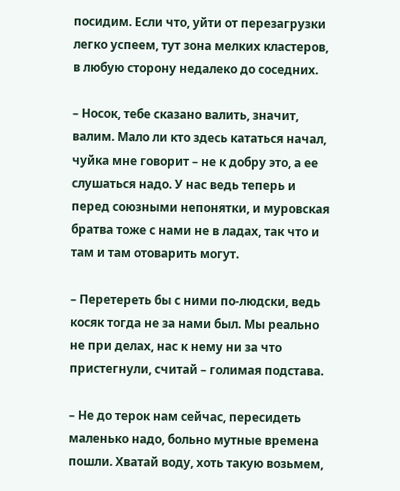посидим. Если что, уйти от перезагрузки легко успеем, тут зона мелких кластеров, в любую сторону недалеко до соседних.

– Носок, тебе сказано валить, значит, валим. Мало ли кто здесь кататься начал, чуйка мне говорит – не к добру это, а ее слушаться надо. У нас ведь теперь и перед союзными непонятки, и муровская братва тоже с нами не в ладах, так что и там и там отоварить могут.

– Перетереть бы с ними по-людски, ведь косяк тогда не за нами был. Мы реально не при делах, нас к нему ни за что пристегнули, считай – голимая подстава.

– Не до терок нам сейчас, пересидеть маленько надо, больно мутные времена пошли. Хватай воду, хоть такую возьмем,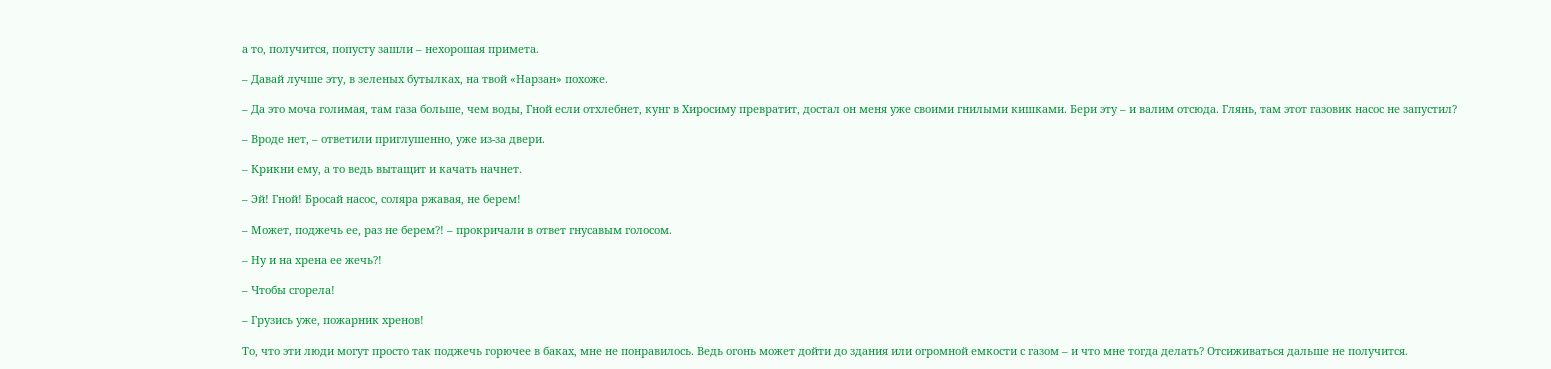а то, получится, попусту зашли – нехорошая примета.

– Давай лучше эту, в зеленых бутылках, на твой «Нарзан» похоже.

– Да это моча голимая, там газа больше, чем воды, Гной если отхлебнет, кунг в Хиросиму превратит, достал он меня уже своими гнилыми кишками. Бери эту – и валим отсюда. Глянь, там этот газовик насос не запустил?

– Вроде нет, – ответили приглушенно, уже из-за двери.

– Крикни ему, а то ведь вытащит и качать начнет.

– Эй! Гной! Бросай насос, соляра ржавая, не берем!

– Может, поджечь ее, раз не берем?! – прокричали в ответ гнусавым голосом.

– Ну и на хрена ее жечь?!

– Чтобы сгорела!

– Грузись уже, пожарник хренов!

То, что эти люди могут просто так поджечь горючее в баках, мне не понравилось. Ведь огонь может дойти до здания или огромной емкости с газом – и что мне тогда делать? Отсиживаться дальше не получится.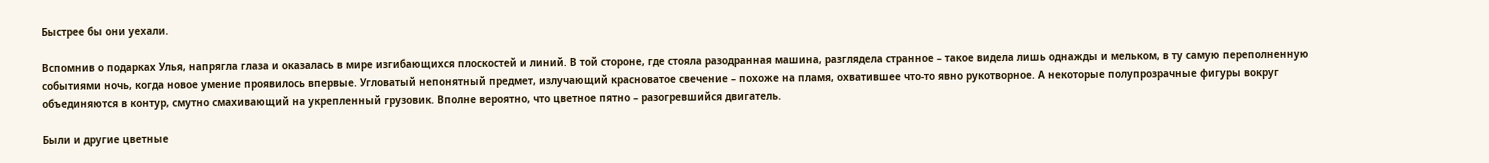Быстрее бы они уехали.

Вспомнив о подарках Улья, напрягла глаза и оказалась в мире изгибающихся плоскостей и линий. В той стороне, где стояла разодранная машина, разглядела странное – такое видела лишь однажды и мельком, в ту самую переполненную событиями ночь, когда новое умение проявилось впервые. Угловатый непонятный предмет, излучающий красноватое свечение – похоже на пламя, охватившее что-то явно рукотворное. А некоторые полупрозрачные фигуры вокруг объединяются в контур, смутно смахивающий на укрепленный грузовик. Вполне вероятно, что цветное пятно – разогревшийся двигатель.

Были и другие цветные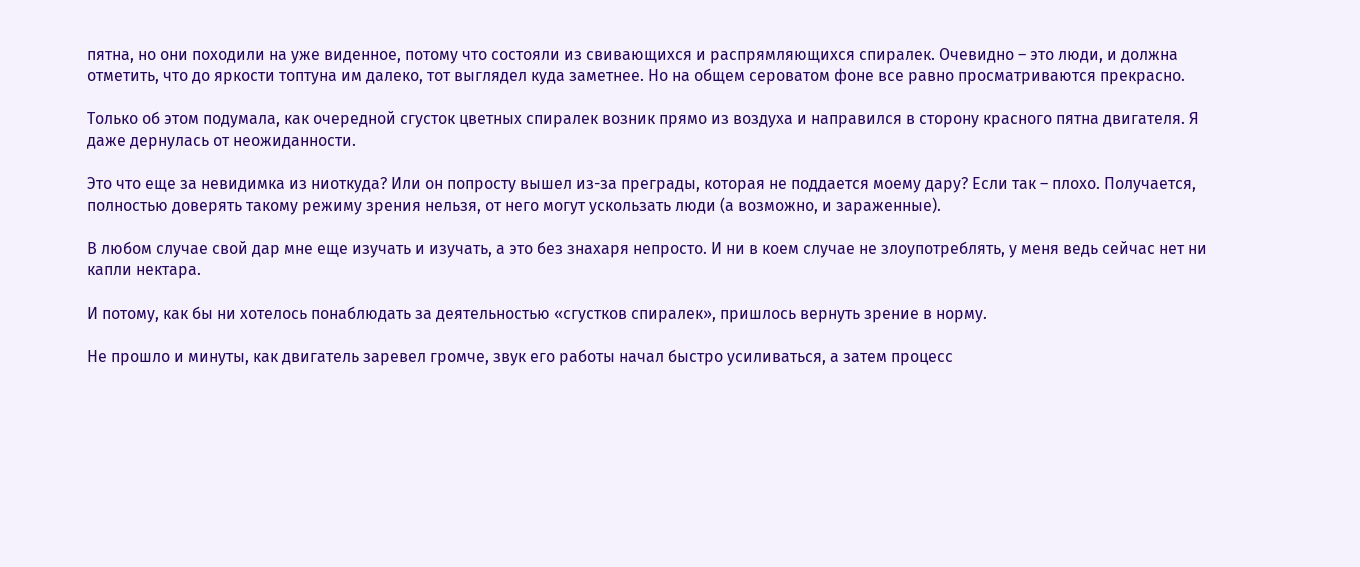пятна, но они походили на уже виденное, потому что состояли из свивающихся и распрямляющихся спиралек. Очевидно – это люди, и должна отметить, что до яркости топтуна им далеко, тот выглядел куда заметнее. Но на общем сероватом фоне все равно просматриваются прекрасно.

Только об этом подумала, как очередной сгусток цветных спиралек возник прямо из воздуха и направился в сторону красного пятна двигателя. Я даже дернулась от неожиданности.

Это что еще за невидимка из ниоткуда? Или он попросту вышел из-за преграды, которая не поддается моему дару? Если так – плохо. Получается, полностью доверять такому режиму зрения нельзя, от него могут ускользать люди (а возможно, и зараженные).

В любом случае свой дар мне еще изучать и изучать, а это без знахаря непросто. И ни в коем случае не злоупотреблять, у меня ведь сейчас нет ни капли нектара.

И потому, как бы ни хотелось понаблюдать за деятельностью «сгустков спиралек», пришлось вернуть зрение в норму.

Не прошло и минуты, как двигатель заревел громче, звук его работы начал быстро усиливаться, а затем процесс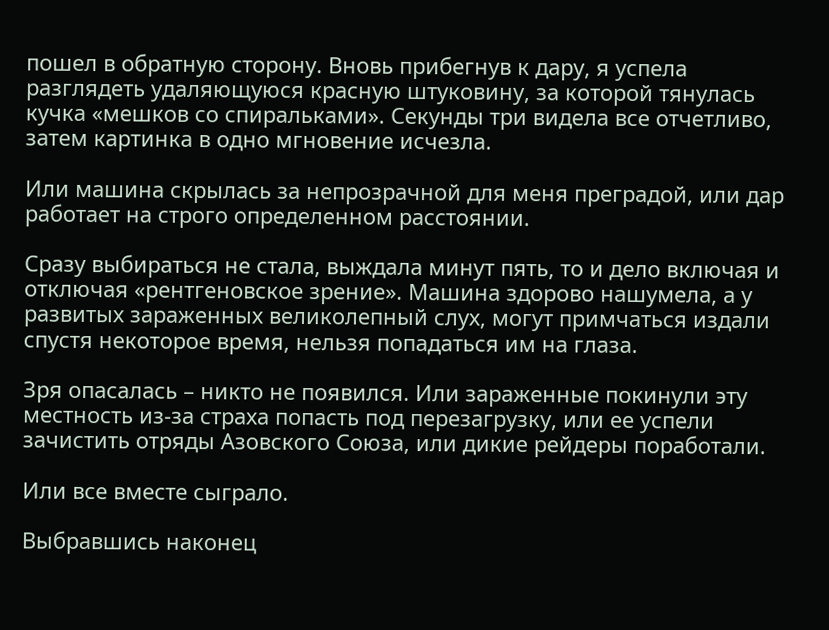пошел в обратную сторону. Вновь прибегнув к дару, я успела разглядеть удаляющуюся красную штуковину, за которой тянулась кучка «мешков со спиральками». Секунды три видела все отчетливо, затем картинка в одно мгновение исчезла.

Или машина скрылась за непрозрачной для меня преградой, или дар работает на строго определенном расстоянии.

Сразу выбираться не стала, выждала минут пять, то и дело включая и отключая «рентгеновское зрение». Машина здорово нашумела, а у развитых зараженных великолепный слух, могут примчаться издали спустя некоторое время, нельзя попадаться им на глаза.

Зря опасалась – никто не появился. Или зараженные покинули эту местность из-за страха попасть под перезагрузку, или ее успели зачистить отряды Азовского Союза, или дикие рейдеры поработали.

Или все вместе сыграло.

Выбравшись наконец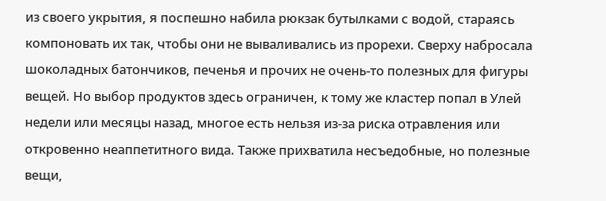из своего укрытия, я поспешно набила рюкзак бутылками с водой, стараясь компоновать их так, чтобы они не вываливались из прорехи. Сверху набросала шоколадных батончиков, печенья и прочих не очень-то полезных для фигуры вещей. Но выбор продуктов здесь ограничен, к тому же кластер попал в Улей недели или месяцы назад, многое есть нельзя из-за риска отравления или откровенно неаппетитного вида. Также прихватила несъедобные, но полезные вещи,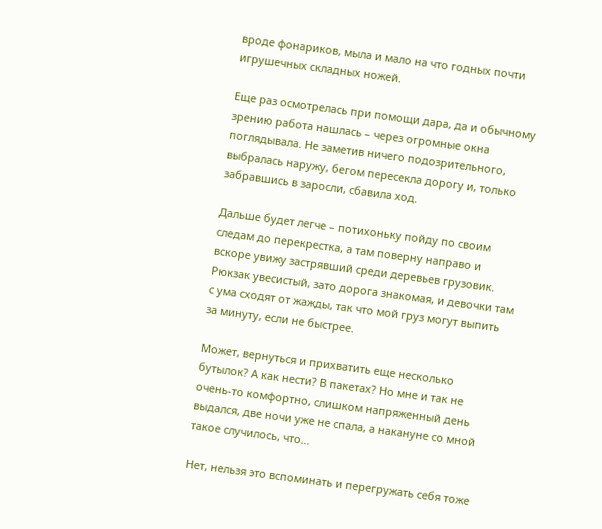вроде фонариков, мыла и мало на что годных почти игрушечных складных ножей.

Еще раз осмотрелась при помощи дара, да и обычному зрению работа нашлась – через огромные окна поглядывала. Не заметив ничего подозрительного, выбралась наружу, бегом пересекла дорогу и, только забравшись в заросли, сбавила ход.

Дальше будет легче – потихоньку пойду по своим следам до перекрестка, а там поверну направо и вскоре увижу застрявший среди деревьев грузовик. Рюкзак увесистый, зато дорога знакомая, и девочки там с ума сходят от жажды, так что мой груз могут выпить за минуту, если не быстрее.

Может, вернуться и прихватить еще несколько бутылок? А как нести? В пакетах? Но мне и так не очень-то комфортно, слишком напряженный день выдался, две ночи уже не спала, а накануне со мной такое случилось, что…

Нет, нельзя это вспоминать и перегружать себя тоже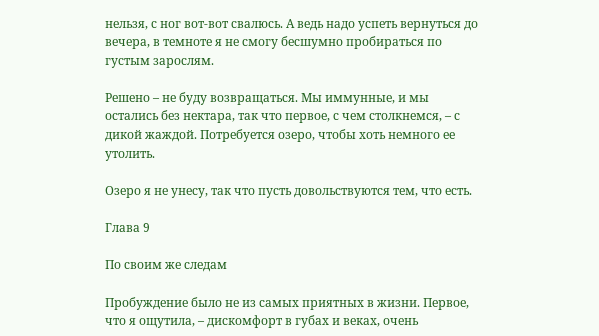нельзя, с ног вот-вот свалюсь. А ведь надо успеть вернуться до вечера, в темноте я не смогу бесшумно пробираться по густым зарослям.

Решено – не буду возвращаться. Мы иммунные, и мы остались без нектара, так что первое, с чем столкнемся, – с дикой жаждой. Потребуется озеро, чтобы хоть немного ее утолить.

Озеро я не унесу, так что пусть довольствуются тем, что есть.

Глава 9

По своим же следам

Пробуждение было не из самых приятных в жизни. Первое, что я ощутила, – дискомфорт в губах и веках, очень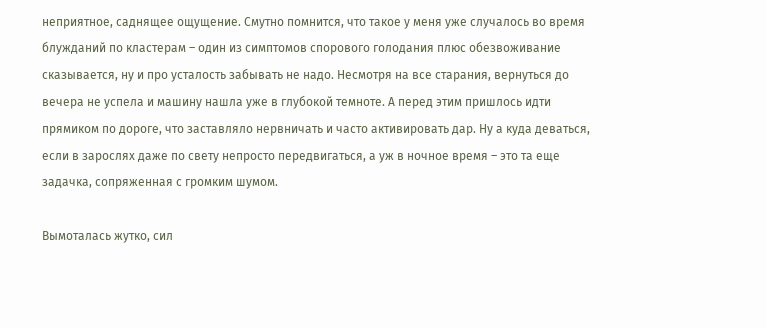неприятное, саднящее ощущение. Смутно помнится, что такое у меня уже случалось во время блужданий по кластерам – один из симптомов спорового голодания плюс обезвоживание сказывается, ну и про усталость забывать не надо. Несмотря на все старания, вернуться до вечера не успела и машину нашла уже в глубокой темноте. А перед этим пришлось идти прямиком по дороге, что заставляло нервничать и часто активировать дар. Ну а куда деваться, если в зарослях даже по свету непросто передвигаться, а уж в ночное время – это та еще задачка, сопряженная с громким шумом.

Вымоталась жутко, сил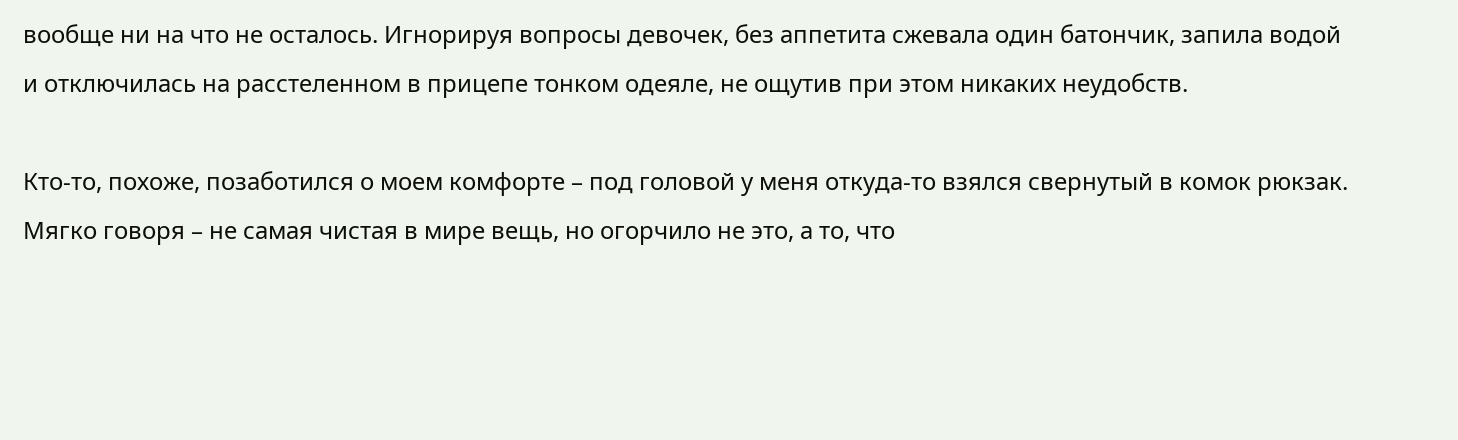вообще ни на что не осталось. Игнорируя вопросы девочек, без аппетита сжевала один батончик, запила водой и отключилась на расстеленном в прицепе тонком одеяле, не ощутив при этом никаких неудобств.

Кто-то, похоже, позаботился о моем комфорте – под головой у меня откуда-то взялся свернутый в комок рюкзак. Мягко говоря – не самая чистая в мире вещь, но огорчило не это, а то, что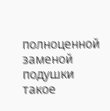полноценной заменой подушки такое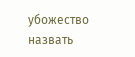убожество назвать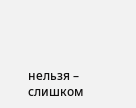нельзя – слишком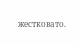жестковато.